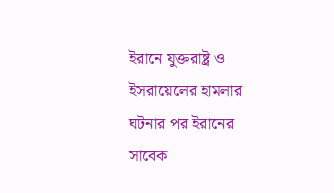ইরানে যুক্তরাষ্ট্র ও ইসরায়েলের হামলার ঘটনার পর ইরানের সাবেক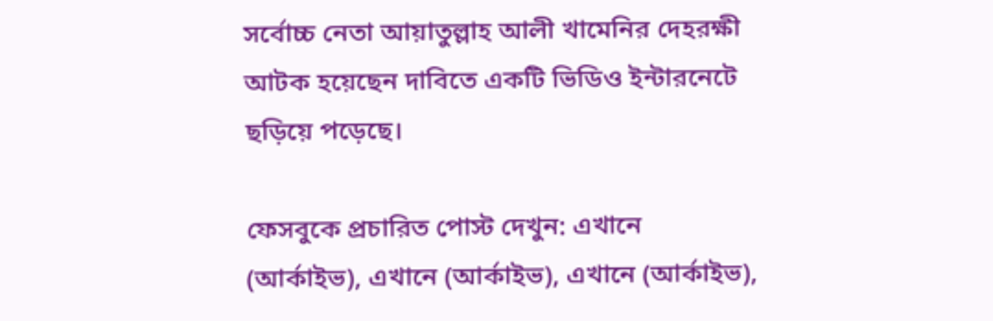সর্বোচ্চ নেতা আয়াতুল্লাহ আলী খামেনির দেহরক্ষী আটক হয়েছেন দাবিতে একটি ভিডিও ইন্টারনেটে ছড়িয়ে পড়েছে।

ফেসবুকে প্রচারিত পোস্ট দেখুন: এখানে (আর্কাইভ), এখানে (আর্কাইভ), এখানে (আর্কাইভ),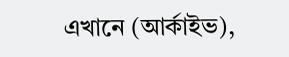এখানে (আর্কাইভ),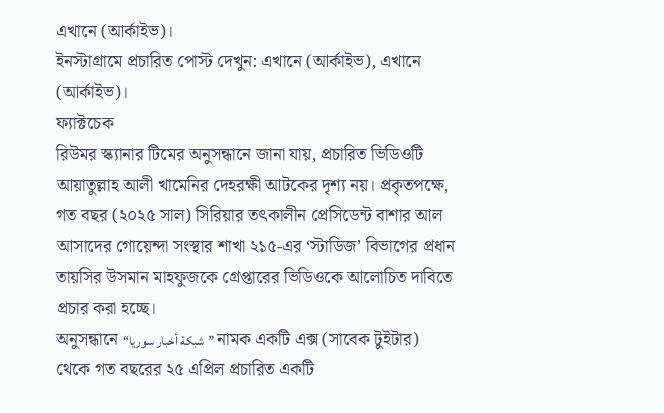এখানে (আর্কাইভ)।
ইনস্টাগ্রামে প্রচারিত পোস্ট দেখুন: এখানে (আর্কাইভ), এখানে (আর্কাইভ)।
ফ্যাক্টচেক
রিউমর স্ক্যানার টিমের অনুসন্ধানে জানা যায়, প্রচারিত ভিডিওটি আয়াতুল্লাহ আলী খামেনির দেহরক্ষী আটকের দৃশ্য নয়। প্রকৃতপক্ষে, গত বছর (২০২৫ সাল) সিরিয়ার তৎকালীন প্রেসিডেন্ট বাশার আল আসাদের গোয়েন্দা সংস্থার শাখা ২১৫-এর ‘স্টাডিজ’ বিভাগের প্রধান তায়সির উসমান মাহফুজকে গ্রেপ্তারের ভিডিওকে আলোচিত দাবিতে প্রচার করা হচ্ছে।
অনুসন্ধানে “شبكة أخبار سوريا” নামক একটি এক্স (সাবেক টুইটার) থেকে গত বছরের ২৫ এপ্রিল প্রচারিত একটি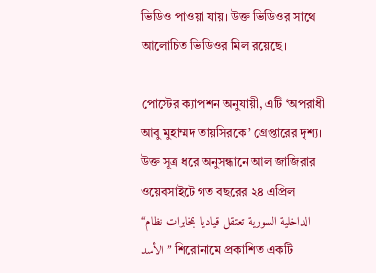ভিডিও পাওয়া যায়। উক্ত ভিডিওর সাথে আলোচিত ভিডিওর মিল রয়েছে।

পোস্টের ক্যাপশন অনুযায়ী, এটি ‘অপরাধী আবু মুহাম্মদ তায়সিরকে’ গ্রেপ্তারের দৃশ্য।
উক্ত সূত্র ধরে অনুসন্ধানে আল জাজিরার ওয়েবসাইটে গত বছরের ২৪ এপ্রিল “الداخلية السورية تعتقل قياديا بمخابرات نظام الأسد” শিরোনামে প্রকাশিত একটি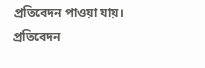প্রতিবেদন পাওয়া যায়। প্রতিবেদন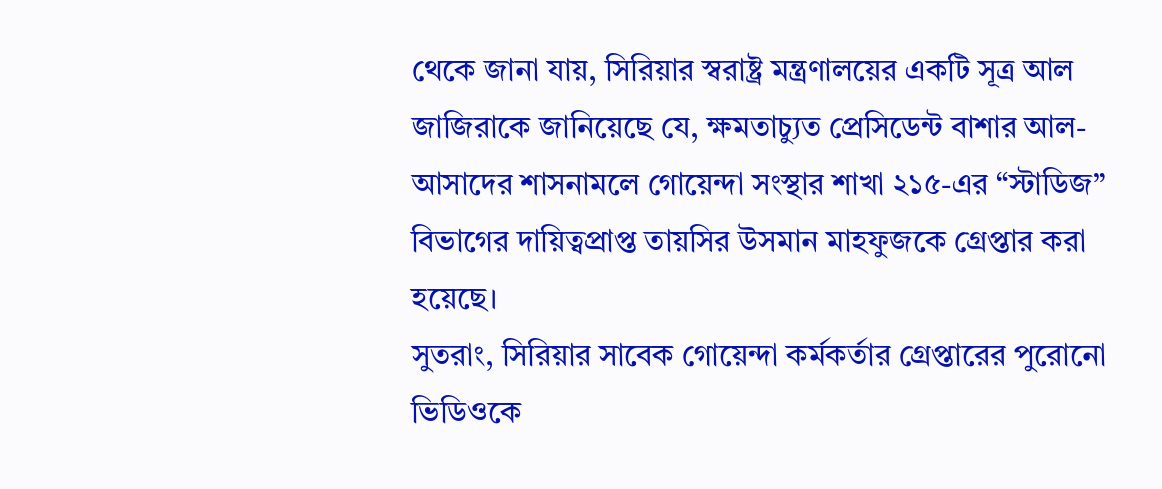থেকে জানা যায়, সিরিয়ার স্বরাষ্ট্র মন্ত্রণালয়ের একটি সূত্র আল জাজিরাকে জানিয়েছে যে, ক্ষমতাচ্যুত প্রেসিডেন্ট বাশার আল-আসাদের শাসনামলে গোয়েন্দা সংস্থার শাখা ২১৫-এর “স্টাডিজ” বিভাগের দায়িত্বপ্রাপ্ত তায়সির উসমান মাহফুজকে গ্রেপ্তার করা হয়েছে।
সুতরাং, সিরিয়ার সাবেক গোয়েন্দা কর্মকর্তার গ্রেপ্তারের পুরোনো ভিডিওকে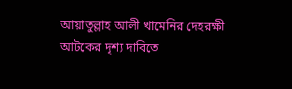আয়াতুল্লাহ আলী খামেনির দেহরক্ষী আটকের দৃশ্য দাবিতে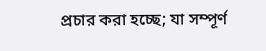প্রচার করা হচ্ছে; যা সম্পূর্ণ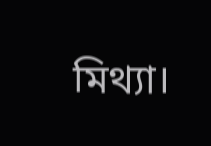মিথ্যা।